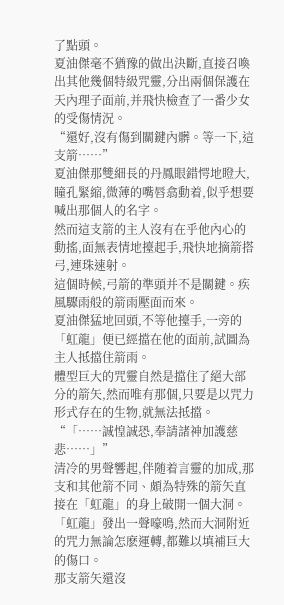了點頭。
夏油傑毫不猶豫的做出決斷,直接召喚出其他幾個特級咒靈,分出兩個保護在天內理子面前,并飛快檢查了一番少女的受傷情況。
“還好,沒有傷到關鍵內髒。等一下,這支箭……”
夏油傑那雙細長的丹鳳眼錯愕地瞪大,瞳孔緊縮,微薄的嘴唇翕動着,似乎想要喊出那個人的名字。
然而這支箭的主人沒有在乎他內心的動搖,面無表情地擡起手,飛快地摘箭搭弓,連珠速射。
這個時候,弓箭的準頭并不是關鍵。疾風驟雨般的箭雨壓面而來。
夏油傑猛地回頭,不等他擡手,一旁的「虹龍」便已經擋在他的面前,試圖為主人抵擋住箭雨。
體型巨大的咒靈自然是擋住了絕大部分的箭矢,然而唯有那個,只要是以咒力形式存在的生物,就無法抵擋。
“「……誠惶誠恐,奉請諸神加護慈悲……」”
清冷的男聲響起,伴随着言靈的加成,那支和其他箭不同、頗為特殊的箭矢直接在「虹龍」的身上破開一個大洞。
「虹龍」發出一聲嚎鳴,然而大洞附近的咒力無論怎麽運轉,都難以填補巨大的傷口。
那支箭矢還沒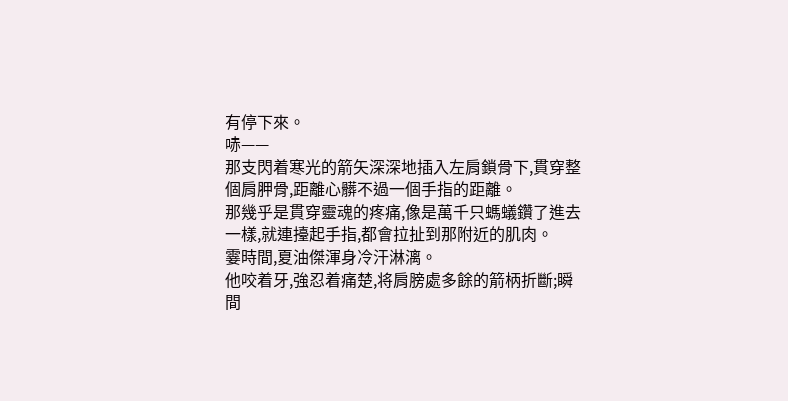有停下來。
哧——
那支閃着寒光的箭矢深深地插入左肩鎖骨下,貫穿整個肩胛骨,距離心髒不過一個手指的距離。
那幾乎是貫穿靈魂的疼痛,像是萬千只螞蟻鑽了進去一樣,就連擡起手指,都會拉扯到那附近的肌肉。
霎時間,夏油傑渾身冷汗淋漓。
他咬着牙,強忍着痛楚,将肩膀處多餘的箭柄折斷;瞬間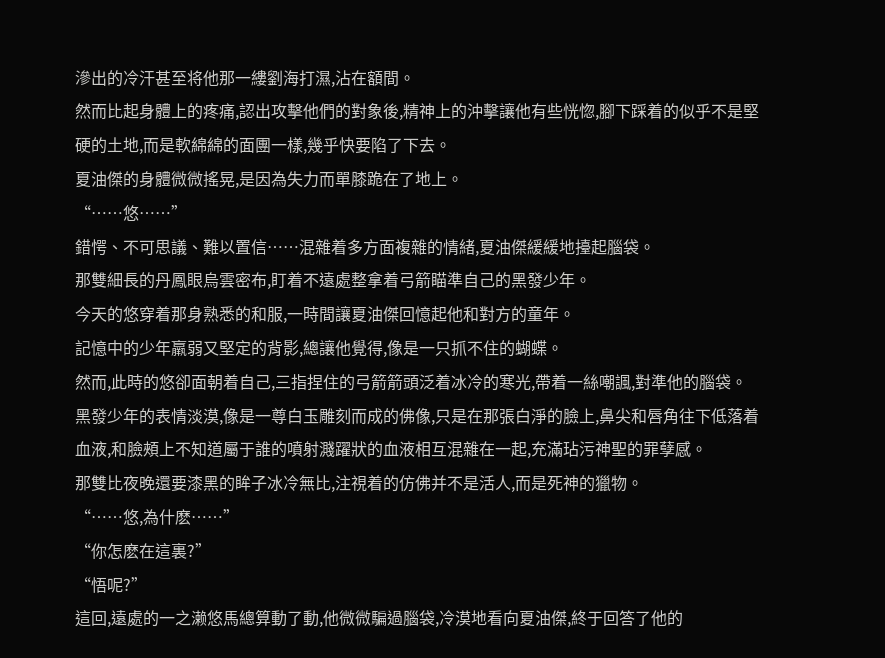滲出的冷汗甚至将他那一縷劉海打濕,沾在額間。
然而比起身體上的疼痛,認出攻擊他們的對象後,精神上的沖擊讓他有些恍惚,腳下踩着的似乎不是堅硬的土地,而是軟綿綿的面團一樣,幾乎快要陷了下去。
夏油傑的身體微微搖晃,是因為失力而單膝跪在了地上。
“……悠……”
錯愕、不可思議、難以置信……混雜着多方面複雜的情緒,夏油傑緩緩地擡起腦袋。
那雙細長的丹鳳眼烏雲密布,盯着不遠處整拿着弓箭瞄準自己的黑發少年。
今天的悠穿着那身熟悉的和服,一時間讓夏油傑回憶起他和對方的童年。
記憶中的少年羸弱又堅定的背影,總讓他覺得,像是一只抓不住的蝴蝶。
然而,此時的悠卻面朝着自己,三指捏住的弓箭箭頭泛着冰冷的寒光,帶着一絲嘲諷,對準他的腦袋。
黑發少年的表情淡漠,像是一尊白玉雕刻而成的佛像,只是在那張白淨的臉上,鼻尖和唇角往下低落着血液,和臉頰上不知道屬于誰的噴射濺躍狀的血液相互混雜在一起,充滿玷污神聖的罪孽感。
那雙比夜晚還要漆黑的眸子冰冷無比,注視着的仿佛并不是活人,而是死神的獵物。
“……悠,為什麽……”
“你怎麽在這裏?”
“悟呢?”
這回,遠處的一之濑悠馬總算動了動,他微微騙過腦袋,冷漠地看向夏油傑,終于回答了他的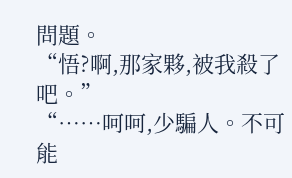問題。
“悟?啊,那家夥,被我殺了吧。”
“……呵呵,少騙人。不可能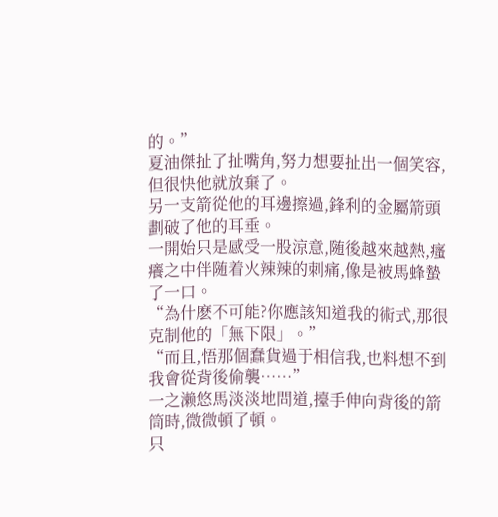的。”
夏油傑扯了扯嘴角,努力想要扯出一個笑容,但很快他就放棄了。
另一支箭從他的耳邊擦過,鋒利的金屬箭頭劃破了他的耳垂。
一開始只是感受一股涼意,随後越來越熱,瘙癢之中伴随着火辣辣的刺痛,像是被馬蜂蟄了一口。
“為什麽不可能?你應該知道我的術式,那很克制他的「無下限」。”
“而且,悟那個蠢貨過于相信我,也料想不到我會從背後偷襲……”
一之濑悠馬淡淡地問道,擡手伸向背後的箭筒時,微微頓了頓。
只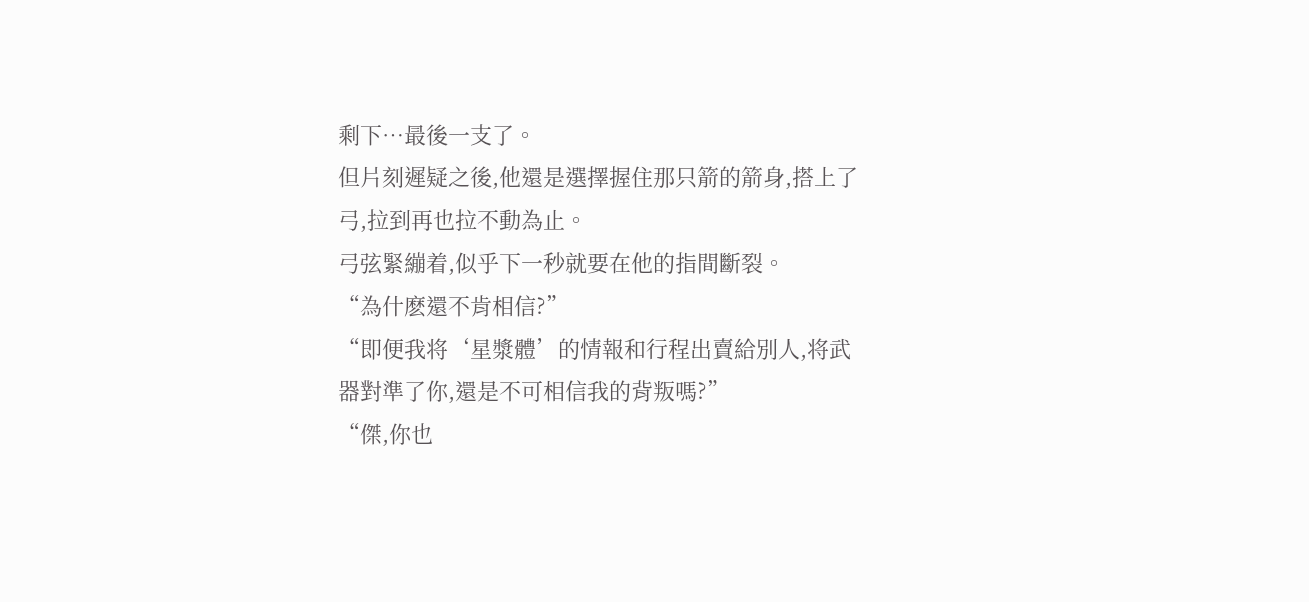剩下…最後一支了。
但片刻遲疑之後,他還是選擇握住那只箭的箭身,搭上了弓,拉到再也拉不動為止。
弓弦緊繃着,似乎下一秒就要在他的指間斷裂。
“為什麽還不肯相信?”
“即便我将‘星漿體’的情報和行程出賣給別人,将武器對準了你,還是不可相信我的背叛嗎?”
“傑,你也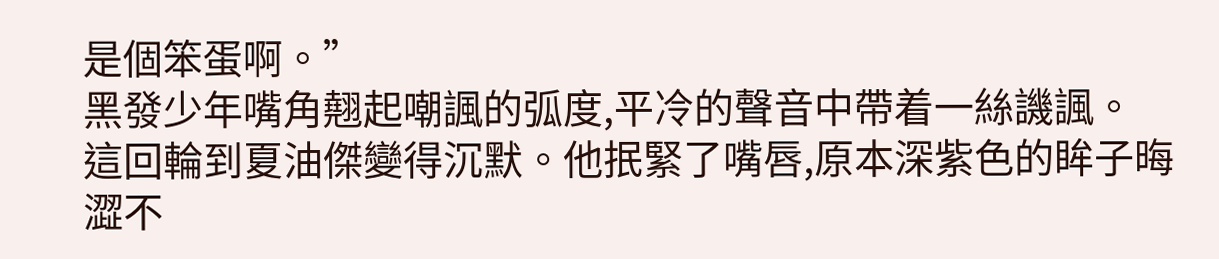是個笨蛋啊。”
黑發少年嘴角翹起嘲諷的弧度,平冷的聲音中帶着一絲譏諷。
這回輪到夏油傑變得沉默。他抿緊了嘴唇,原本深紫色的眸子晦澀不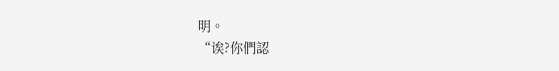明。
“诶?你們認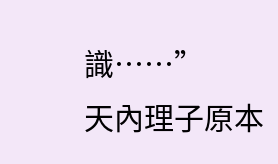識……”
天內理子原本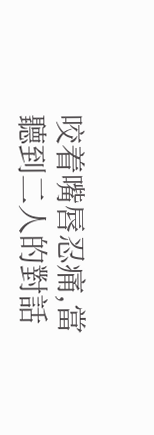咬着嘴唇忍痛,當聽到二人的對話